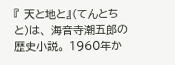『 天と地と』(てんとちと)は、 海音寺潮五郎の 歴史小説。 1960年か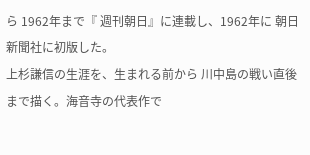ら 1962年まで『 週刊朝日』に連載し、1962年に 朝日新聞社に初版した。
上杉謙信の生涯を、生まれる前から 川中島の戦い直後まで描く。海音寺の代表作で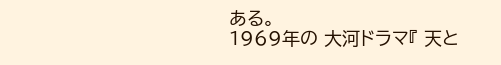ある。
1969年の 大河ドラマ『 天と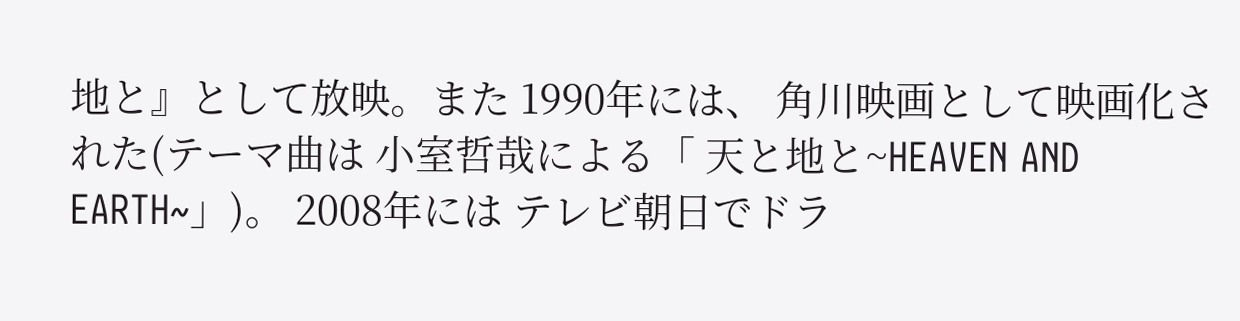地と』として放映。また 1990年には、 角川映画として映画化された(テーマ曲は 小室哲哉による「 天と地と~HEAVEN AND EARTH~」)。 2008年には テレビ朝日でドラ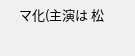マ化(主演は 松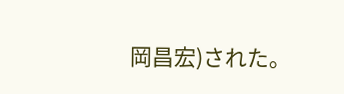岡昌宏)された。